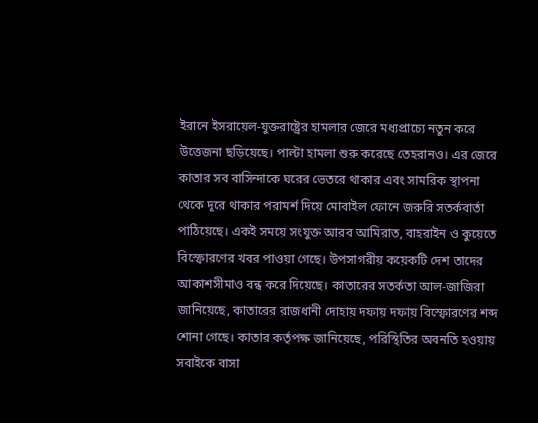ইরানে ইসরায়েল-যুক্তরাষ্ট্রের হামলার জেরে মধ্যপ্রাচ্যে নতুন করে উত্তেজনা ছড়িয়েছে। পাল্টা হামলা শুরু করেছে তেহরানও। এর জেরে কাতার সব বাসিন্দাকে ঘরের ভেতরে থাকার এবং সামরিক স্থাপনা থেকে দূরে থাকার পরামর্শ দিয়ে মোবাইল ফোনে জরুরি সতর্কবার্তা পাঠিয়েছে। একই সময়ে সংযুক্ত আরব আমিরাত, বাহরাইন ও কুয়েতে বিস্ফোরণের খবর পাওয়া গেছে। উপসাগরীয় কয়েকটি দেশ তাদের আকাশসীমাও বন্ধ করে দিয়েছে। কাতারের সতর্কতা আল-জাজিরা জানিয়েছে, কাতারের রাজধানী দোহায় দফায় দফায় বিস্ফোরণের শব্দ শোনা গেছে। কাতার কর্তৃপক্ষ জানিয়েছে, পরিস্থিতির অবনতি হওয়ায় সবাইকে বাসা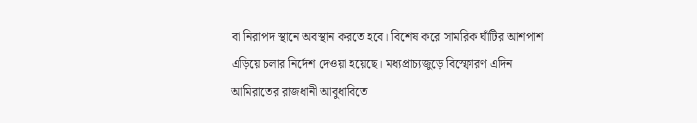বা নিরাপদ স্থানে অবস্থান করতে হবে। বিশেষ করে সামরিক ঘাঁটির আশপাশ এড়িয়ে চলার নির্দেশ দেওয়া হয়েছে। মধ্যপ্রাচ্যজুড়ে বিস্ফোরণ এদিন আমিরাতের রাজধানী আবুধাবিতে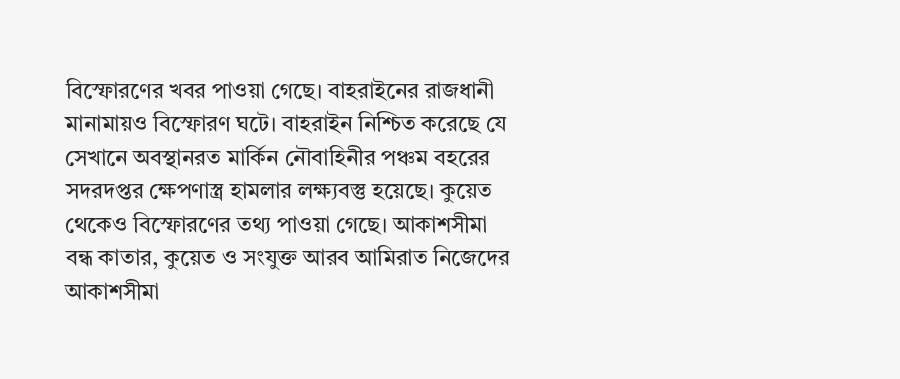বিস্ফোরণের খবর পাওয়া গেছে। বাহরাইনের রাজধানী মানামায়ও বিস্ফোরণ ঘটে। বাহরাইন নিশ্চিত করেছে যে সেখানে অবস্থানরত মার্কিন নৌবাহিনীর পঞ্চম বহরের সদরদপ্তর ক্ষেপণাস্ত্র হামলার লক্ষ্যবস্তু হয়েছে। কুয়েত থেকেও বিস্ফোরণের তথ্য পাওয়া গেছে। আকাশসীমা বন্ধ কাতার, কুয়েত ও সংযুক্ত আরব আমিরাত নিজেদের আকাশসীমা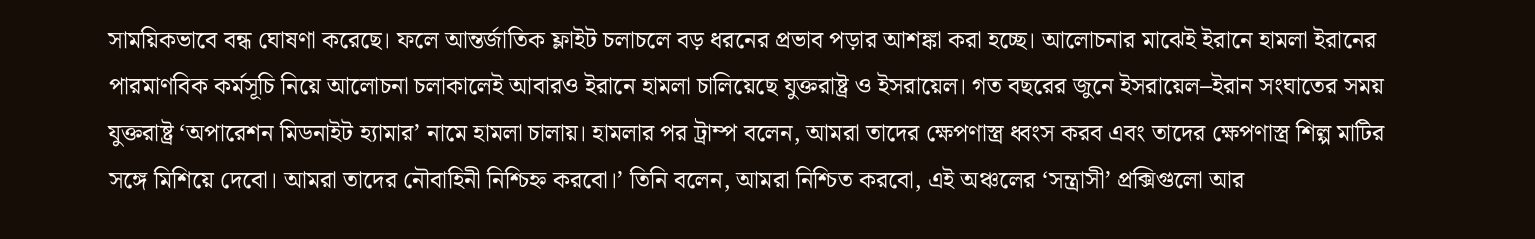সাময়িকভাবে বন্ধ ঘোষণা করেছে। ফলে আন্তর্জাতিক ফ্লাইট চলাচলে বড় ধরনের প্রভাব পড়ার আশঙ্কা করা হচ্ছে। আলোচনার মাঝেই ইরানে হামলা ইরানের পারমাণবিক কর্মসূচি নিয়ে আলোচনা চলাকালেই আবারও ইরানে হামলা চালিয়েছে যুক্তরাষ্ট্র ও ইসরায়েল। গত বছরের জুনে ইসরায়েল–ইরান সংঘাতের সময় যুক্তরাষ্ট্র ‘অপারেশন মিডনাইট হ্যামার’ নামে হামলা চালায়। হামলার পর ট্রাম্প বলেন, আমরা তাদের ক্ষেপণাস্ত্র ধ্বংস করব এবং তাদের ক্ষেপণাস্ত্র শিল্প মাটির সঙ্গে মিশিয়ে দেবো। আমরা তাদের নৌবাহিনী নিশ্চিহ্ন করবো।’ তিনি বলেন, আমরা নিশ্চিত করবো, এই অঞ্চলের ‘সন্ত্রাসী’ প্রক্সিগুলো আর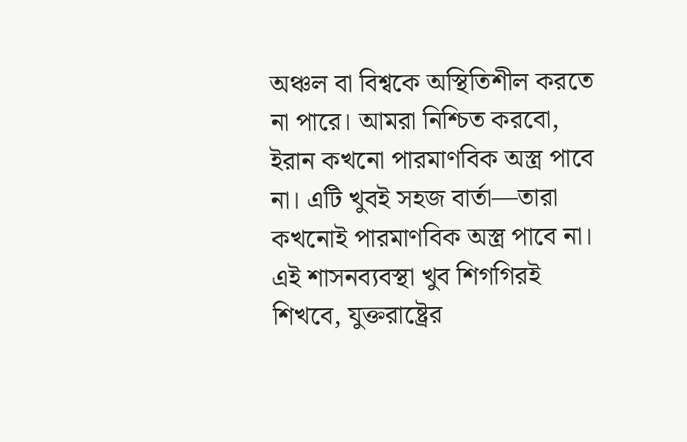অঞ্চল বা বিশ্বকে অস্থিতিশীল করতে না পারে। আমরা নিশ্চিত করবো, ইরান কখনো পারমাণবিক অস্ত্র পাবে না। এটি খুবই সহজ বার্তা—তারা কখনোই পারমাণবিক অস্ত্র পাবে না। এই শাসনব্যবস্থা খুব শিগগিরই শিখবে, যুক্তরাষ্ট্রের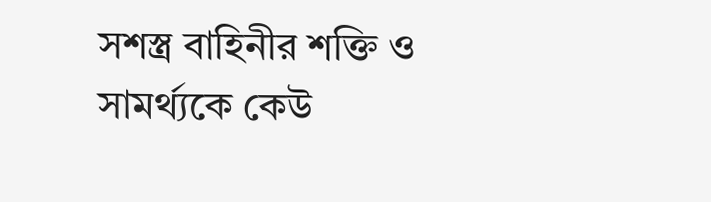সশস্ত্র বাহিনীর শক্তি ও সামর্থ্যকে কেউ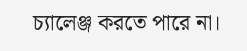চ্যালেঞ্জ করতে পারে না।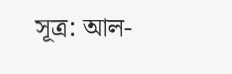সূত্র: আল-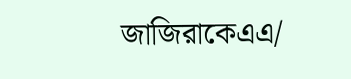জাজিরাকেএএ/